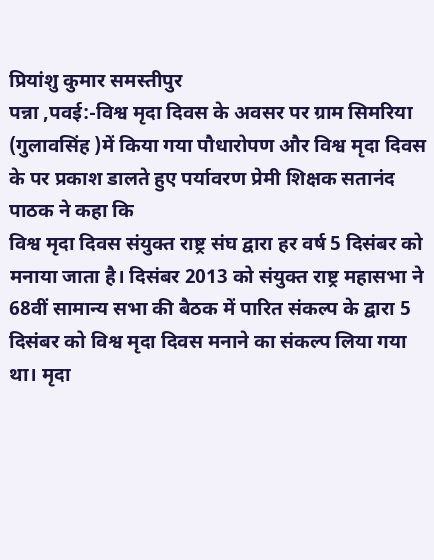प्रियांशु कुमार समस्तीपुर
पन्ना ,पवई:-विश्व मृदा दिवस के अवसर पर ग्राम सिमरिया (गुलावसिंह )में किया गया पौधारोपण और विश्व मृदा दिवस के पर प्रकाश डालते हुए पर्यावरण प्रेमी शिक्षक सतानंद पाठक ने कहा कि
विश्व मृदा दिवस संयुक्त राष्ट्र संघ द्वारा हर वर्ष 5 दिसंबर को मनाया जाता है। दिसंबर 2013 को संयुक्त राष्ट्र महासभा ने 68वीं सामान्य सभा की बैठक में पारित संकल्प के द्वारा 5 दिसंबर को विश्व मृदा दिवस मनाने का संकल्प लिया गया था। मृदा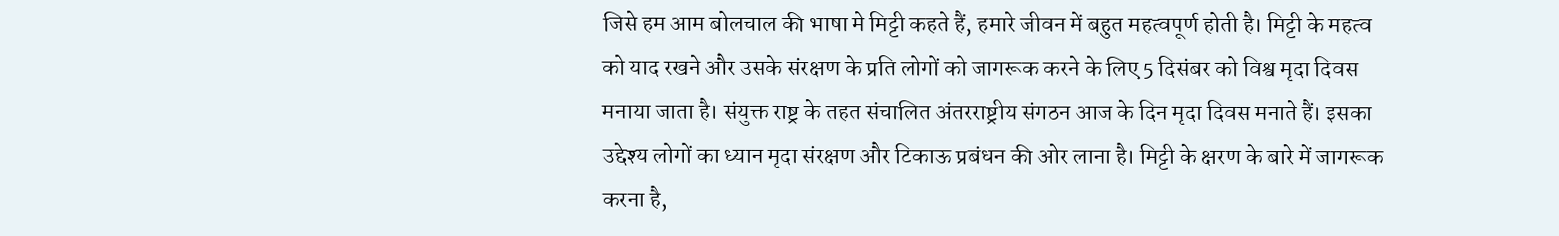जिसे हम आम बोलचाल की भाषा मे मिट्टी कहते हैं, हमारे जीवन में बहुत महत्वपूर्ण होती है। मिट्टी के महत्व को याद रखने और उसके संरक्षण के प्रति लोगों को जागरूक करने के लिए 5 दिसंबर को विश्व मृदा दिवस मनाया जाता है। संयुक्त राष्ट्र के तहत संचालित अंतरराष्ट्रीय संगठन आज के दिन मृदा दिवस मनाते हैं। इसका उद्देश्य लोगों का ध्यान मृदा संरक्षण और टिकाऊ प्रबंधन की ओर लाना है। मिट्टी के क्षरण के बारे में जागरूक करना है,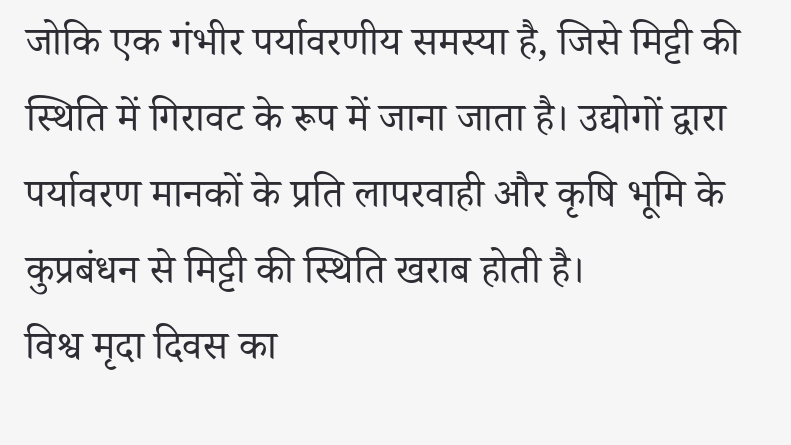जोकि एक गंभीर पर्यावरणीय समस्या है, जिसे मिट्टी की स्थिति में गिरावट के रूप में जाना जाता है। उद्योगों द्वारा पर्यावरण मानकों के प्रति लापरवाही और कृषि भूमि के कुप्रबंधन से मिट्टी की स्थिति खराब होती है।
विश्व मृदा दिवस का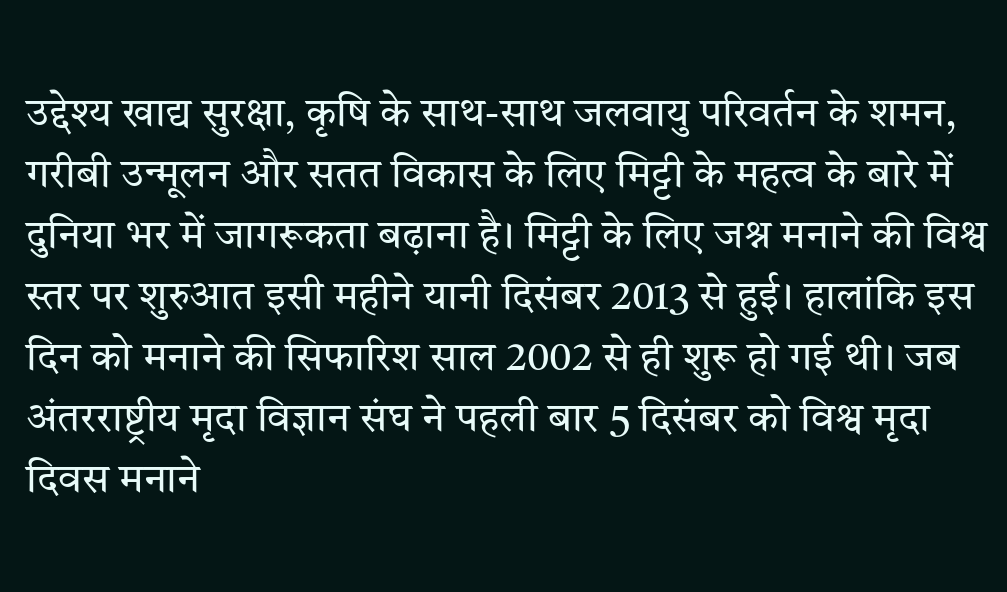उद्देश्य खाद्य सुरक्षा, कृषि के साथ-साथ जलवायु परिवर्तन के शमन, गरीबी उन्मूलन और सतत विकास के लिए मिट्टी के महत्व के बारे में दुनिया भर में जागरूकता बढ़ाना है। मिट्टी के लिए जश्न मनाने की विश्व स्तर पर शुरुआत इसी महीने यानी दिसंबर 2013 से हुई। हालांकि इस दिन को मनाने की सिफारिश साल 2002 से ही शुरू हो गई थी। जब अंतरराष्ट्रीय मृदा विज्ञान संघ ने पहली बार 5 दिसंबर को विश्व मृदा दिवस मनाने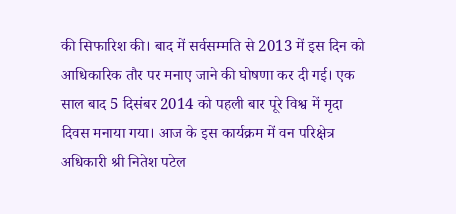की सिफारिश की। बाद में सर्वसम्मति से 2013 में इस दिन को आधिकारिक तौर पर मनाए जाने की घोषणा कर दी गई। एक साल बाद 5 दिसंबर 2014 को पहली बार पूरे विश्व में मृदा दिवस मनाया गया। आज के इस कार्यक्रम में वन परिक्षेत्र अधिकारी श्री नितेश पटेल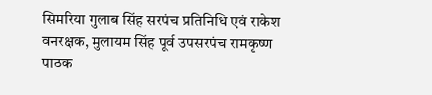सिमरिया गुलाब सिंह सरपंच प्रतिनिधि एवं राकेश वनरक्षक, मुलायम सिंह पूर्व उपसरपंच रामकृष्ण पाठक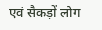एवं सैकड़ों लोग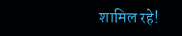शामिल रहे!